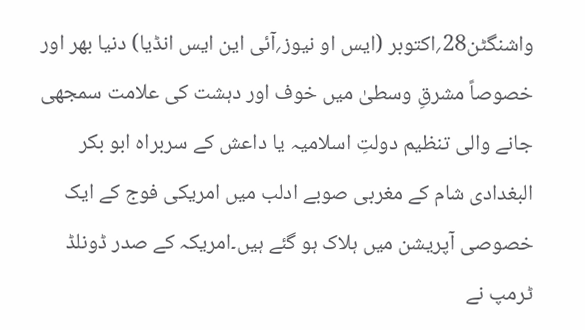واشنگٹن28؍اکتوبر (ایس او نیوز؍آئی این ایس انڈیا) دنیا بھر اور خصوصاً مشرقِ وسطیٰ میں خوف اور دہشت کی علامت سمجھی جانے والی تنظیم دولتِ اسلامیہ یا داعش کے سربراہ ابو بکر البغدادی شام کے مغربی صوبے ادلب میں امریکی فوج کے ایک خصوصی آپریشن میں ہلاک ہو گئے ہیں۔امریکہ کے صدر ڈونلڈ ٹرمپ نے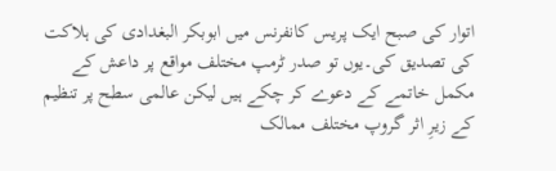اتوار کی صبح ایک پریس کانفرنس میں ابوبکر البغدادی کی ہلاکت کی تصدیق کی۔یوں تو صدر ٹرمپ مختلف مواقع پر داعش کے مکمل خاتمے کے دعوے کر چکے ہیں لیکن عالمی سطح پر تنظیم کے زیرِ اثر گروپ مختلف ممالک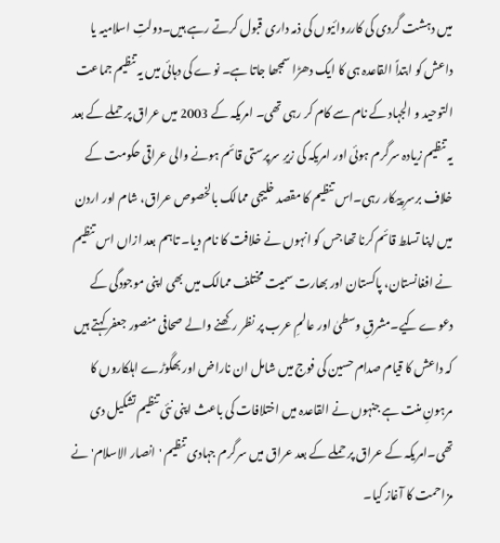میں دہشت گردی کی کارروائیوں کی ذمہ داری قبول کرتے رہے ہیں۔دولتِ اسلامیہ یا داعش کو ابتداً القاعدہ ہی کا ایک دھڑا سمجھا جاتا ہے۔ نوے کی دہائی میں یہ تنظیم جماعت التوحید و الجہاد کے نام سے کام کر رہی تھی۔ امریکہ کے 2003 میں عراق پر حملے کے بعد یہ تنظیم زیادہ سرگرم ہوئی اور امریکہ کی زیرِ سرپرستی قائم ہونے والی عراقی حکومت کے خلاف برسرِ پیکار رہی۔اس تنظیم کا مقصد خلیجی ممالک بالخصوص عراق، شام اور اردن میں اپنا تسلط قائم کرنا تھا جس کو انہوں نے خلافت کا نام دیا۔ تاہم بعد ازاں اس تنظیم نے افغانستان، پاکستان اور بھارت سمیت مختلف ممالک میں بھی اپنی موجودگی کے دعوے کیے۔مشرقِ وسطیٰ اور عالمِ عرب پر نظر رکھنے والے صحافی منصور جعفر کہتے ہیں کہ داعش کا قیام صدام حسین کی فوج میں شامل ان ناراض اور بھگوڑے اہلکاروں کا مرہونِ منت ہے جنہوں نے القاعدہ میں اختلافات کی باعث اپنی نئی تنظیم تشکیل دی تھی۔امریکہ کے عراق پر حملے کے بعد عراق میں سرگرم جہادی تنظیم 'انصار الاسلام' نے مزاحمت کا آغاز کیا۔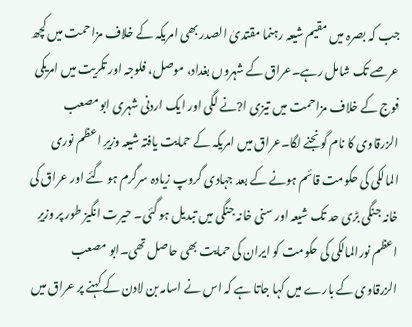جب کہ بصرہ میں مقیم شیعہ رہنما مقتدیٰ الصدر بھی امریکہ کے خلاف مزاحمت میں کچھ عرصے تک شامل رہے۔عراق کے شہروں بغداد، موصل، فلوجہ اور تکریت میں امریکی فوج کے خلاف مزاحمت میں تیزی ا?نے لگی اور ایک اردنی شہری ابومصعب الزرقاوی کا نام گونجنے لگا۔عراق میں امریکہ کے حمایت یافتہ شیعہ وزیرِ اعظم نوری المالکی کی حکومت قائم ہونے کے بعد جہادی گروپ زیادہ سرگرم ہو گئے اور عراق کی خانہ جنگی بڑی حد تک شیعہ اور سنی خانہ جنگی میں تبدیل ہو گئی۔ حیرت انگیز طور پر وزیرِ اعظم نورالمالکی کی حکومت کو ایران کی حمایت بھی حاصل تھی۔ابو مصعب الزرقاوی کے بارے میں کہا جاتا ہے کہ اس نے اسامہ بن لادن کے کہنے پر عراق میں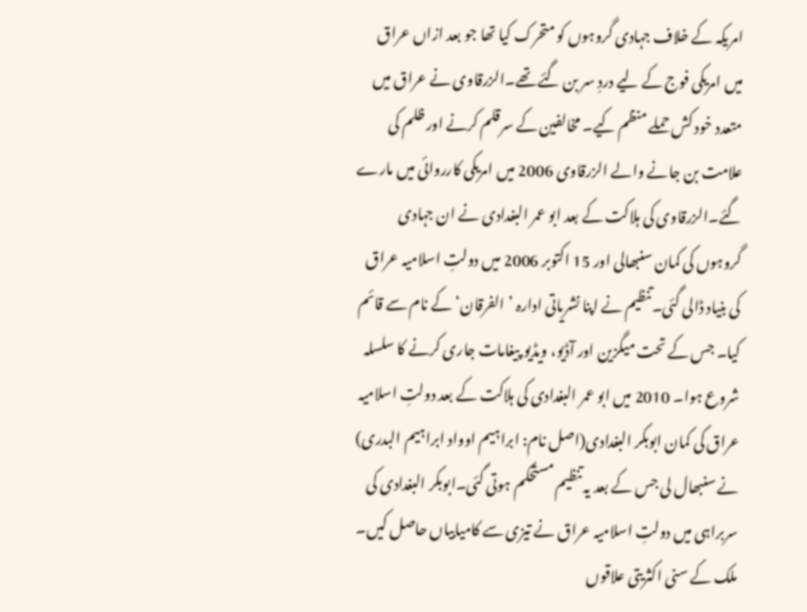امریکہ کے خلاف جہادی گروہوں کو متحرک کیا تھا جو بعد ازاں عراق میں امریکی فوج کے لیے دردِ سر بن گئے تھے۔الزرقاوی نے عراق میں متعدد خود کش حملے منظم کیے۔ مخالفین کے سرقلم کرنے اور ظلم کی علامت بن جانے والے الزرقاوی 2006 میں امریکی کارروائی میں مارے گئے۔الزرقاوی کی ہلاکت کے بعد ابو عمر البغدادی نے ان جہادی گروہوں کی کمان سنبھالی اور 15 اکتوبر 2006 میں دولتِ اسلامیہ عراق کی بنیاد ڈالی گئی۔تنظیم نے اپنا نشریاتی ادارہ ’الفرقان‘ کے نام سے قائم کیا۔ جس کے تحت میگزین اور آڈیو، ویڈیو پیغامات جاری کرنے کا سلسلہ شروع ہوا۔ 2010 میں ابو عمر البغدادی کی ہلاکت کے بعد دولتِ اسلامیہ عراق کی کمان ابوبکر البغدادی(اصل نام: ابراہیم اوواد ابراہیم البدری) نے سنبھال لی جس کے بعد یہ تنظیم مستحکم ہوتی گئی۔ابوبکر البغدادی کی سربراہی میں دولتِ اسلامیہ عراق نے تیزی سے کامیابیاں حاصل کیں۔ ملک کے سنی اکثریتی علاقوں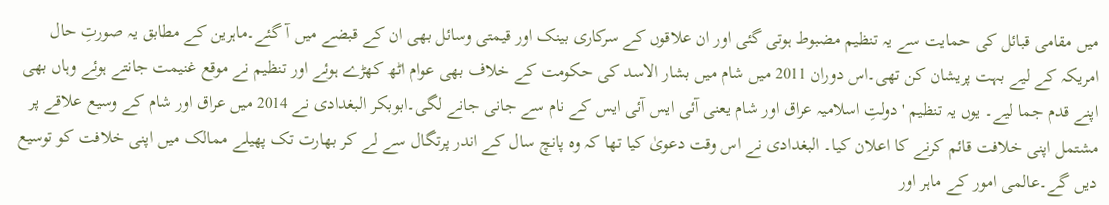میں مقامی قبائل کی حمایت سے یہ تنظیم مضبوط ہوتی گئی اور ان علاقوں کے سرکاری بینک اور قیمتی وسائل بھی ان کے قبضے میں آ گئے۔ماہرین کے مطابق یہ صورتِ حال امریکہ کے لیے بہت پریشان کن تھی۔اس دوران 2011 میں شام میں بشار الاسد کی حکومت کے خلاف بھی عوام اٹھ کھڑے ہوئے اور تنظیم نے موقع غنیمت جانتے ہوئے وہاں بھی اپنے قدم جما لیے۔ یوں یہ تنظیم 'دولتِ اسلامیہ عراق اور شام یعنی آئی ایس آئی ایس کے نام سے جانی جانے لگی۔ابوبکر البغدادی نے 2014 میں عراق اور شام کے وسیع علاقے پر مشتمل اپنی خلافت قائم کرنے کا اعلان کیا۔ البغدادی نے اس وقت دعویٰ کیا تھا کہ وہ پانچ سال کے اندر پرتگال سے لے کر بھارت تک پھیلے ممالک میں اپنی خلافت کو توسیع دیں گے۔عالمی امور کے ماہر اور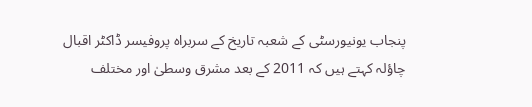پنجاب یونیورسٹی کے شعبہ تاریخ کے سربراہ پروفیسر ڈاکٹر اقبال چاؤلہ کہتے ہیں کہ 2011 کے بعد مشرق وسطیٰ اور مختلف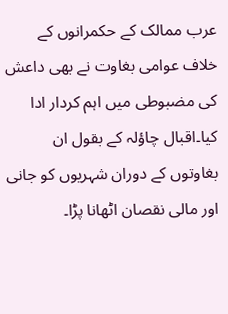عرب ممالک کے حکمرانوں کے خلاف عوامی بغاوت نے بھی داعش کی مضبوطی میں اہم کردار ادا کیا۔اقبال چاؤلہ کے بقول ان بغاوتوں کے دوران شہریوں کو جانی اور مالی نقصان اٹھانا پڑا۔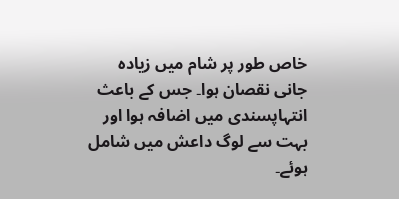خاص طور پر شام میں زیادہ جانی نقصان ہوا۔ جس کے باعث انتہاپسندی میں اضافہ ہوا اور بہت سے لوگ داعش میں شامل ہوئے۔